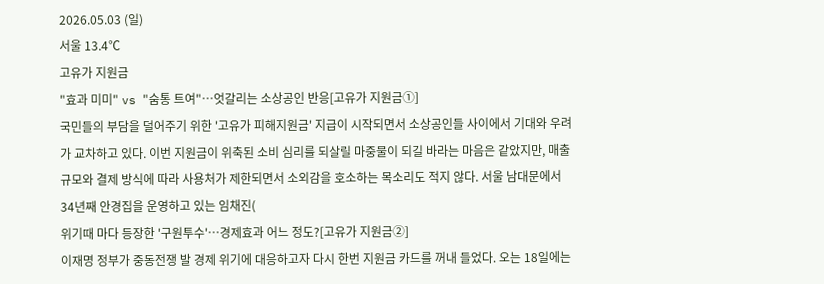2026.05.03 (일)
서울 13.4℃
고유가 지원금
"효과 미미" vs "숨통 트여"…엇갈리는 소상공인 반응[고유가 지원금①]
국민들의 부담을 덜어주기 위한 '고유가 피해지원금' 지급이 시작되면서 소상공인들 사이에서 기대와 우려가 교차하고 있다. 이번 지원금이 위축된 소비 심리를 되살릴 마중물이 되길 바라는 마음은 같았지만, 매출 규모와 결제 방식에 따라 사용처가 제한되면서 소외감을 호소하는 목소리도 적지 않다. 서울 남대문에서 34년째 안경집을 운영하고 있는 임채진(
위기때 마다 등장한 '구원투수'…경제효과 어느 정도?[고유가 지원금②]
이재명 정부가 중동전쟁 발 경제 위기에 대응하고자 다시 한번 지원금 카드를 꺼내 들었다. 오는 18일에는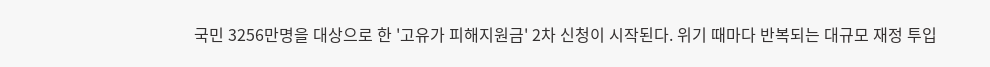국민 3256만명을 대상으로 한 '고유가 피해지원금' 2차 신청이 시작된다. 위기 때마다 반복되는 대규모 재정 투입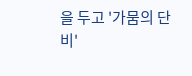을 두고 '가뭄의 단비'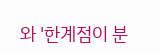와 '한계점이 분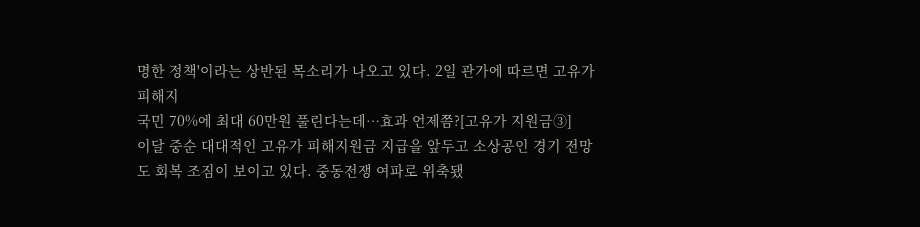명한 정책'이라는 상반된 목소리가 나오고 있다. 2일 관가에 따르면 고유가 피해지
국민 70%에 최대 60만원 풀린다는데…효과 언제쯤?[고유가 지원금③]
이달 중순 대대적인 고유가 피해지원금 지급을 앞두고 소상공인 경기 전망도 회복 조짐이 보이고 있다. 중동전쟁 여파로 위축됐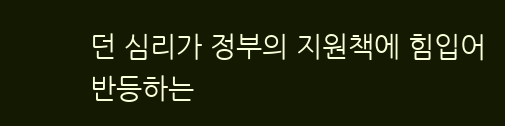던 심리가 정부의 지원책에 힘입어 반등하는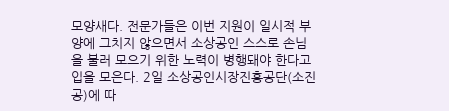모양새다. 전문가들은 이번 지원이 일시적 부양에 그치지 않으면서 소상공인 스스로 손님을 불러 모으기 위한 노력이 병행돼야 한다고 입을 모은다. 2일 소상공인시장진흥공단(소진공)에 따